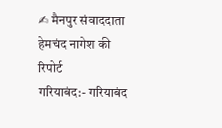✍ मैनपुर संवाददाता हेमचंद नागेश की रिपोर्ट
गरियाबंद:- गरियाबंद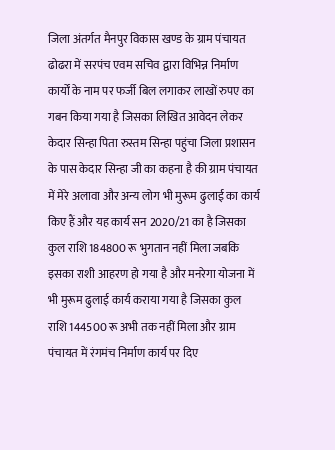जिला अंतर्गत मैनपुर विकास खण्ड के ग्राम पंचायत ढोढरा में सरपंच एवम सचिव द्वारा विभिन्न निर्माण कार्यों के नाम पर फर्जी बिल लगाकर लाखों रुपए का गबन किया गया है जिसका लिखित आवेदन लेकर केदार सिन्हा पिता रुस्तम सिन्हा पहुंचा जिला प्रशासन के पास केदार सिन्हा जी का कहना है की ग्राम पंचायत में मेरे अलावा और अन्य लोग भी मुरूम ढुलाई का कार्य किए हैं और यह कार्य सन 2020/21 का है जिसका कुल राशि 184800 रू भुगतान नहीं मिला जबकि इसका राशी आहरण हो गया है और मनरेगा योजना में भी मुरूम ढुलाई कार्य कराया गया है जिसका कुल राशि 144500 रू अभी तक नहीं मिला और ग्राम पंचायत में रंगमंच निर्माण कार्य पर दिए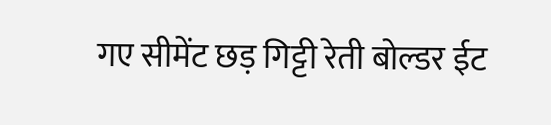गए सीमेंट छड़ गिट्टी रेती बोल्डर ईट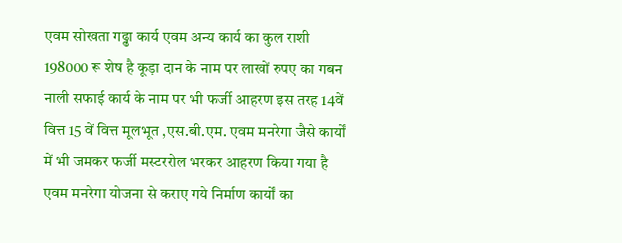एवम सोखता गढ्ढा कार्य एवम अन्य कार्य का कुल राशी 198000 रू शेष है कूड़ा दान के नाम पर लाखों रुपए का गबन नाली सफाई कार्य के नाम पर भी फर्जी आहरण इस तरह 14वें वित्त 15 वें वित्त मूलभूत ,एस.बी.एम. एवम मनरेगा जैसे कार्यों में भी जमकर फर्जी मस्टररोल भरकर आहरण किया गया है एवम मनरेगा योजना से कराए गये निर्माण कार्यों का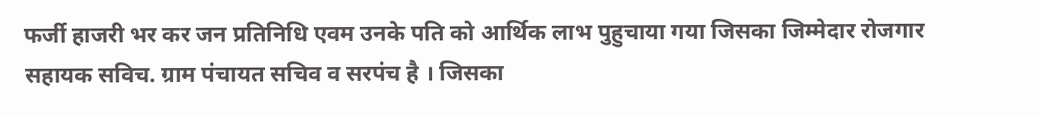फर्जी हाजरी भर कर जन प्रतिनिधि एवम उनके पति को आर्थिक लाभ पुहुचाया गया जिसका जिम्मेदार रोजगार सहायक सविच. ग्राम पंचायत सचिव व सरपंच है । जिसका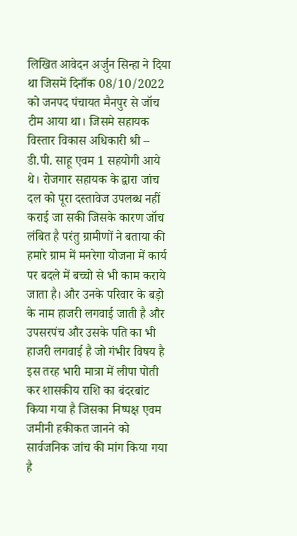लिखित आवेदन अर्जुन सिन्हा ने दिया था जिसमें दिनाँक 08/10/2022 को जनपद पंचायत मैनपुर से जॉच टीम आया था। जिसमे सहायक विस्तार विकास अधिकारी श्री – डी.पी. साहू एवम 1 सहयोगी आये थे। रोजगार सहायक के द्वारा जांच दल को पूरा दस्तावेज उपलब्ध नहीं कराई जा सकी जिसके कारण जॉच लंबित है परंतु ग्रामीणों ने बताया की हमारे ग्राम में मनरेगा योजना में कार्य पर बदले में बच्चो से भी काम कराये जाता है। और उनके परिवार के बड़ो के नाम हाजरी लगवाई जाती है और उपसरपंच और उसके पति का भी हाजरी लगवाई है जो गंभीर विषय है इस तरह भारी मात्रा में लीपा पोती कर शासकीय राशि का बंदरबांट किया गया है जिसका निष्पक्ष एवम जमीनी हकीकत जानने को सार्वजनिक जांच की मांग किया गया है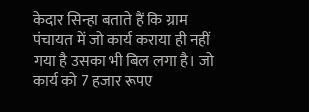केदार सिन्हा बताते हैं कि ग्राम पंचायत में जो कार्य कराया ही नहीं गया है उसका भी बिल लगा है। जो कार्य को 7 हजार रूपए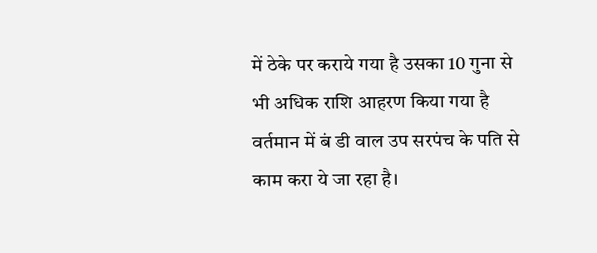में ठेके पर कराये गया है उसका 10 गुना से भी अधिक राशि आहरण किया गया है वर्तमान में बं डी वाल उप सरपंच के पति से काम करा ये जा रहा है।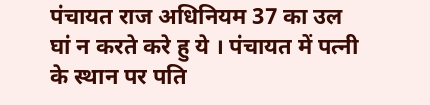पंचायत राज अधिनियम 37 का उल घां न करते करे हु ये । पंचायत में पत्नी के स्थान पर पति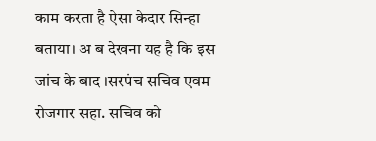काम करता है ऐसा केदार सिन्हा बताया। अ ब देखना यह है कि इस जांच के बाद ।सरपंच सचिव एवम रोजगार सहा. सचिव को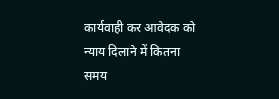कार्यवाही कर आवेदक को न्याय दिलाने में कितना समय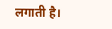लगाती है।